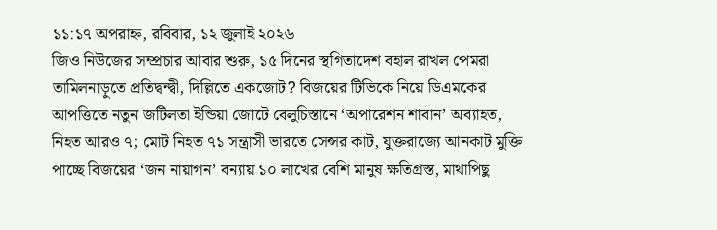১১:১৭ অপরাহ্ন, রবিবার, ১২ জুলাই ২০২৬
জিও নিউজের সম্প্রচার আবার শুরু, ১৫ দিনের স্থগিতাদেশ বহাল রাখল পেমরা তামিলনাড়ুতে প্রতিদ্বন্দ্বী, দিল্লিতে একজোট? বিজয়ের টিভিকে নিয়ে ডিএমকের আপত্তিতে নতুন জটিলতা ইন্ডিয়া জোটে বেলুচিস্তানে ‘অপারেশন শাবান’ অব্যাহত, নিহত আরও ৭; মোট নিহত ৭১ সন্ত্রাসী ভারতে সেন্সর কাট, যুক্তরাজ্যে আনকাট মুক্তি পাচ্ছে বিজয়ের ‘জন নায়াগন’ বন্যায় ১০ লাখের বেশি মানুষ ক্ষতিগ্রস্ত, মাথাপিছু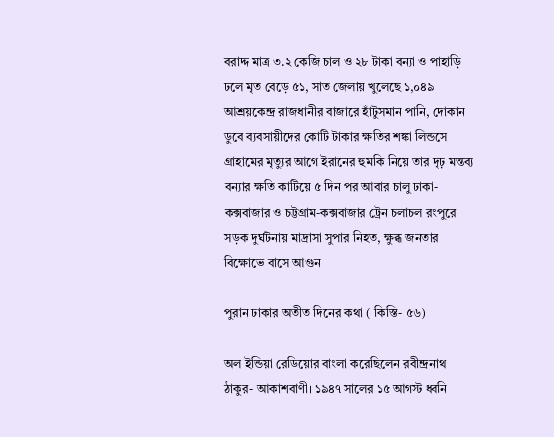বরাদ্দ মাত্র ৩.২ কেজি চাল ও ২৮ টাকা বন্যা ও পাহাড়ি ঢলে মৃত বেড়ে ৫১, সাত জেলায় খুলেছে ১,০৪৯ আশ্রয়কেন্দ্র রাজধানীর বাজারে হাঁটুসমান পানি, দোকান ডুবে ব্যবসায়ীদের কোটি টাকার ক্ষতির শঙ্কা লিন্ডসে গ্রাহামের মৃত্যুর আগে ইরানের হুমকি নিয়ে তার দৃঢ় মন্তব্য বন্যার ক্ষতি কাটিয়ে ৫ দিন পর আবার চালু ঢাকা-কক্সবাজার ও চট্টগ্রাম-কক্সবাজার ট্রেন চলাচল রংপুরে সড়ক দুর্ঘটনায় মাদ্রাসা সুপার নিহত, ক্ষুব্ধ জনতার বিক্ষোভে বাসে আগুন

পুরান ঢাকার অতীত দিনের কথা ( কিস্তি- ৫৬)

অল ইন্ডিয়া রেডিয়োর বাংলা করেছিলেন রবীন্দ্রনাথ ঠাকুর- আকাশবাণী। ১৯৪৭ সালের ১৫ আগস্ট ধ্বনি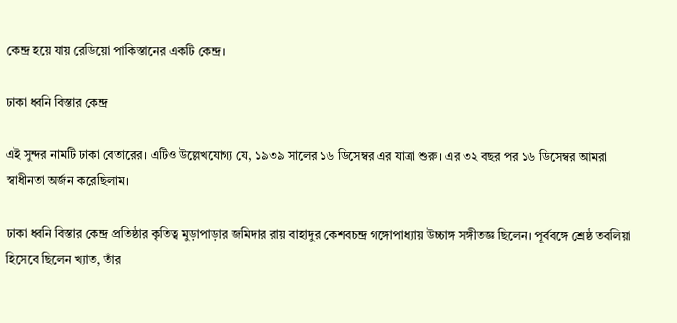কেন্দ্র হয়ে যায় রেডিয়ো পাকিস্তানের একটি কেন্দ্র।

ঢাকা ধ্বনি বিস্তার কেন্দ্র

এই সুন্দর নামটি ঢাকা বেতারের। এটিও উল্লেখযোগ্য যে, ১৯৩৯ সালের ১৬ ডিসেম্বর এর যাত্রা শুরু। এর ৩২ বছর পর ১৬ ডিসেম্বর আমরা স্বাধীনতা অর্জন করেছিলাম।

ঢাকা ধ্বনি বিস্তার কেন্দ্র প্রতিষ্ঠার কৃতিত্ব মুড়াপাড়ার জমিদার রায় বাহাদুর কেশবচন্দ্র গঙ্গোপাধ্যায় উচ্চাঙ্গ সঙ্গীতজ্ঞ ছিলেন। পূর্ববঙ্গে শ্রেষ্ঠ তবলিয়া হিসেবে ছিলেন খ্যাত, তাঁর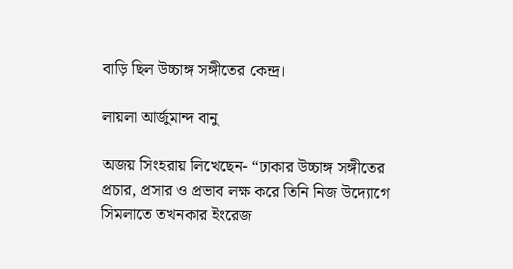বাড়ি ছিল উচ্চাঙ্গ সঙ্গীতের কেন্দ্র।

লায়লা আর্জুমান্দ বানু

অজয় সিংহরায় লিখেছেন- “ঢাকার উচ্চাঙ্গ সঙ্গীতের প্রচার, প্রসার ও প্রভাব লক্ষ করে তিনি নিজ উদ্যোগে সিমলাতে তখনকার ইংরেজ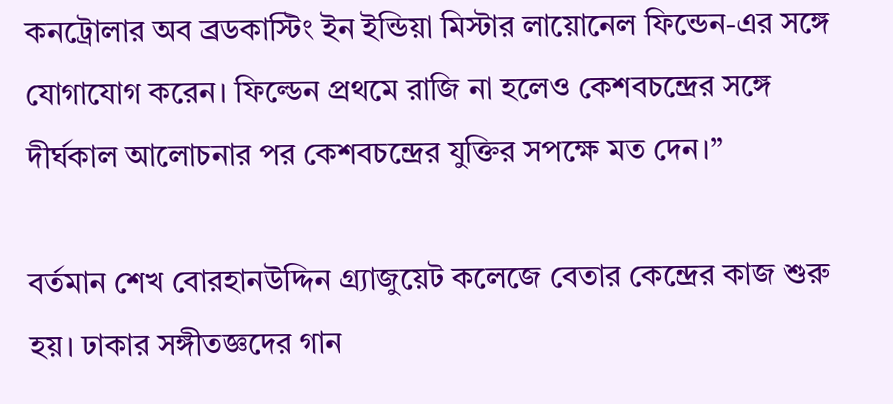কনট্রোলার অব ব্রডকাস্টিং ইন ইন্ডিয়া মিস্টার লায়োনেল ফিন্ডেন-এর সঙ্গে যোগাযোগ করেন। ফিল্ডেন প্রথমে রাজি না হলেও কেশবচন্দ্রের সঙ্গে দীর্ঘকাল আলোচনার পর কেশবচন্দ্রের যুক্তির সপক্ষে মত দেন।”

বর্তমান শেখ বোরহানউদ্দিন গ্র্যাজুয়েট কলেজে বেতার কেন্দ্রের কাজ শুরু হয়। ঢাকার সঙ্গীতজ্ঞদের গান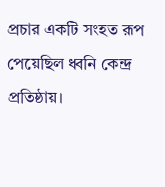প্রচার একটি সংহত রূপ পেয়েছিল ধ্বনি কেন্দ্র প্রতিষ্ঠায়।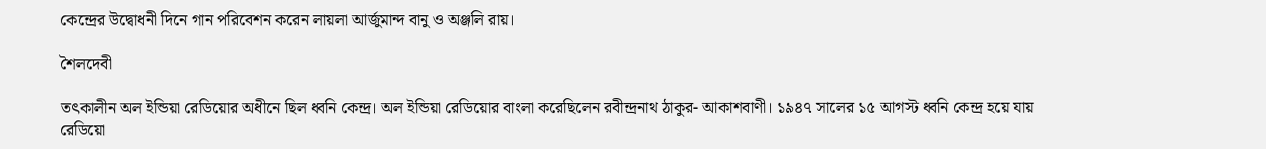কেন্দ্রের উদ্বোধনী দিনে গান পরিবেশন করেন লায়লা আর্জুমান্দ বানু ও অঞ্জলি রায়।

শৈলদেবী

তৎকালীন অল ইন্ডিয়া রেডিয়োর অধীনে ছিল ধ্বনি কেন্দ্র। অল ইন্ডিয়া রেডিয়োর বাংলা করেছিলেন রবীন্দ্রনাথ ঠাকুর- আকাশবাণী। ১৯৪৭ সালের ১৫ আগস্ট ধ্বনি কেন্দ্র হয়ে যায় রেডিয়ো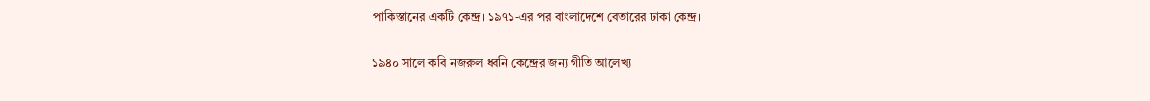পাকিস্তানের একটি কেন্দ্র। ১৯৭১-এর পর বাংলাদেশে বেতারের ঢাকা কেন্দ্র।

১৯৪০ সালে কবি নজরুল ধ্বনি কেন্দ্রের জন্য গীতি আলেখ্য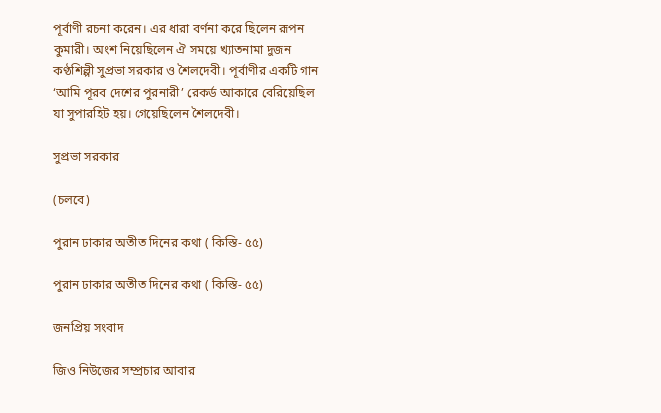পূর্বাণী রচনা করেন। এর ধারা বর্ণনা করে ছিলেন রূপন কুমারী। অংশ নিয়েছিলেন ঐ সময়ে খ্যাতনামা দুজন কণ্ঠশিল্পী সুপ্রভা সরকার ও শৈলদেবী। পূর্বাণীর একটি গান ‘আমি পূরব দেশের পুরনারী’ রেকর্ড আকারে বেরিয়েছিল যা সুপারহিট হয়। গেয়েছিলেন শৈলদেবী।

সুপ্রভা সরকার

(চলবে)

পুরান ঢাকার অতীত দিনের কথা ( কিস্তি- ৫৫)

পুরান ঢাকার অতীত দিনের কথা ( কিস্তি- ৫৫)

জনপ্রিয় সংবাদ

জিও নিউজের সম্প্রচার আবার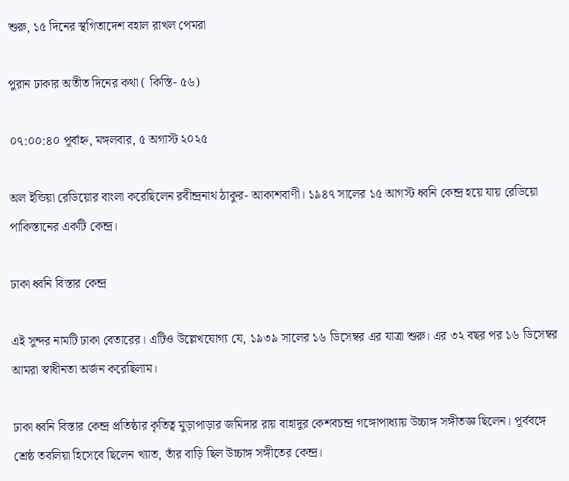শুরু, ১৫ দিনের স্থগিতাদেশ বহাল রাখল পেমরা

পুরান ঢাকার অতীত দিনের কথা ( কিস্তি- ৫৬)

০৭:০০:৪০ পূর্বাহ্ন, মঙ্গলবার, ৫ অগাস্ট ২০২৫

অল ইন্ডিয়া রেডিয়োর বাংলা করেছিলেন রবীন্দ্রনাথ ঠাকুর- আকাশবাণী। ১৯৪৭ সালের ১৫ আগস্ট ধ্বনি কেন্দ্র হয়ে যায় রেডিয়ো পাকিস্তানের একটি কেন্দ্র।

ঢাকা ধ্বনি বিস্তার কেন্দ্র

এই সুন্দর নামটি ঢাকা বেতারের। এটিও উল্লেখযোগ্য যে, ১৯৩৯ সালের ১৬ ডিসেম্বর এর যাত্রা শুরু। এর ৩২ বছর পর ১৬ ডিসেম্বর আমরা স্বাধীনতা অর্জন করেছিলাম।

ঢাকা ধ্বনি বিস্তার কেন্দ্র প্রতিষ্ঠার কৃতিত্ব মুড়াপাড়ার জমিদার রায় বাহাদুর কেশবচন্দ্র গঙ্গোপাধ্যায় উচ্চাঙ্গ সঙ্গীতজ্ঞ ছিলেন। পূর্ববঙ্গে শ্রেষ্ঠ তবলিয়া হিসেবে ছিলেন খ্যাত, তাঁর বাড়ি ছিল উচ্চাঙ্গ সঙ্গীতের কেন্দ্র।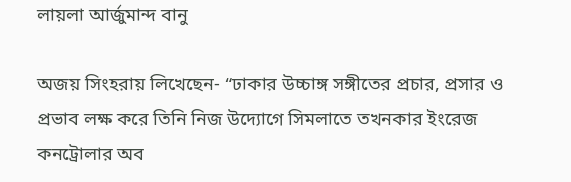লায়লা আর্জুমান্দ বানু

অজয় সিংহরায় লিখেছেন- “ঢাকার উচ্চাঙ্গ সঙ্গীতের প্রচার, প্রসার ও প্রভাব লক্ষ করে তিনি নিজ উদ্যোগে সিমলাতে তখনকার ইংরেজ কনট্রোলার অব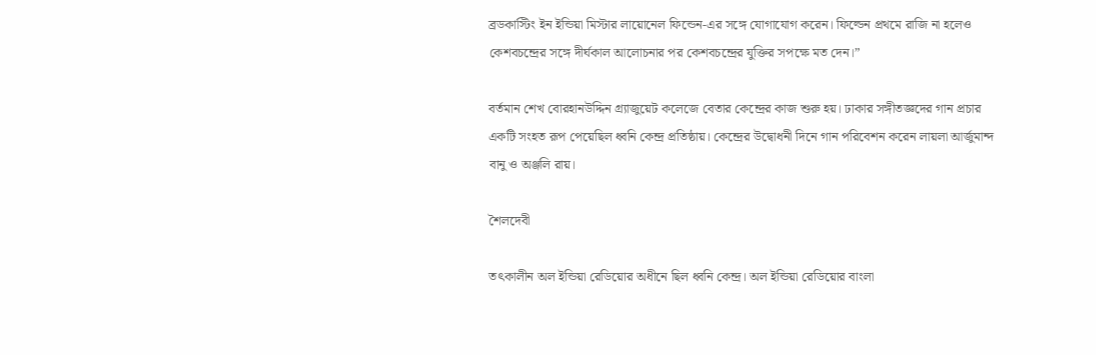ব্রডকাস্টিং ইন ইন্ডিয়া মিস্টার লায়োনেল ফিন্ডেন-এর সঙ্গে যোগাযোগ করেন। ফিল্ডেন প্রথমে রাজি না হলেও কেশবচন্দ্রের সঙ্গে দীর্ঘকাল আলোচনার পর কেশবচন্দ্রের যুক্তির সপক্ষে মত দেন।”

বর্তমান শেখ বোরহানউদ্দিন গ্র্যাজুয়েট কলেজে বেতার কেন্দ্রের কাজ শুরু হয়। ঢাকার সঙ্গীতজ্ঞদের গান প্রচার একটি সংহত রূপ পেয়েছিল ধ্বনি কেন্দ্র প্রতিষ্ঠায়। কেন্দ্রের উদ্বোধনী দিনে গান পরিবেশন করেন লায়লা আর্জুমান্দ বানু ও অঞ্জলি রায়।

শৈলদেবী

তৎকালীন অল ইন্ডিয়া রেডিয়োর অধীনে ছিল ধ্বনি কেন্দ্র। অল ইন্ডিয়া রেডিয়োর বাংলা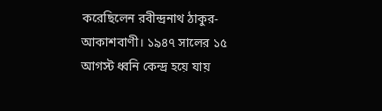করেছিলেন রবীন্দ্রনাথ ঠাকুর- আকাশবাণী। ১৯৪৭ সালের ১৫ আগস্ট ধ্বনি কেন্দ্র হয়ে যায়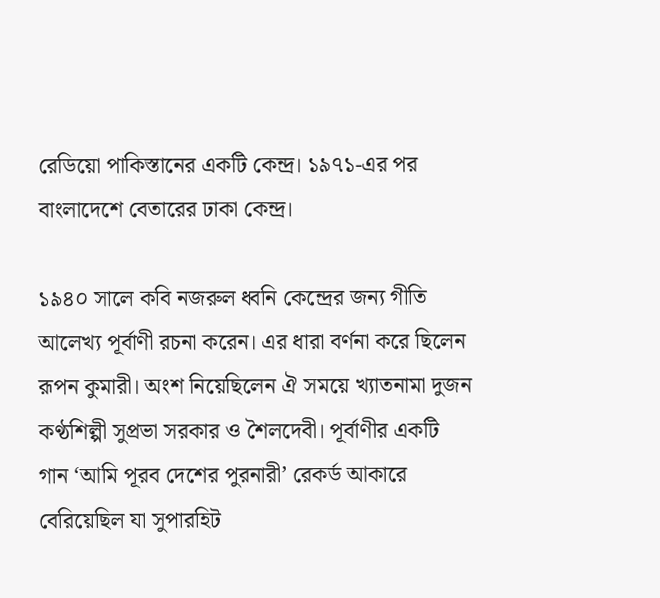রেডিয়ো পাকিস্তানের একটি কেন্দ্র। ১৯৭১-এর পর বাংলাদেশে বেতারের ঢাকা কেন্দ্র।

১৯৪০ সালে কবি নজরুল ধ্বনি কেন্দ্রের জন্য গীতি আলেখ্য পূর্বাণী রচনা করেন। এর ধারা বর্ণনা করে ছিলেন রূপন কুমারী। অংশ নিয়েছিলেন ঐ সময়ে খ্যাতনামা দুজন কণ্ঠশিল্পী সুপ্রভা সরকার ও শৈলদেবী। পূর্বাণীর একটি গান ‘আমি পূরব দেশের পুরনারী’ রেকর্ড আকারে বেরিয়েছিল যা সুপারহিট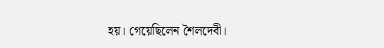হয়। গেয়েছিলেন শৈলদেবী।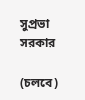সুপ্রভা সরকার

(চলবে)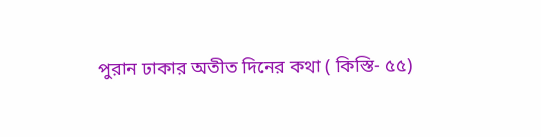পুরান ঢাকার অতীত দিনের কথা ( কিস্তি- ৫৫)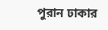পুরান ঢাকার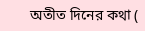অতীত দিনের কথা (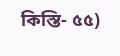কিস্তি- ৫৫)